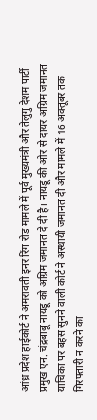आंध्र प्रदेश हाईकोर्ट ने अमरावती इनर रिंग रोड मामले में पूर्व मुख्यमंत्री और तेलुगु देशम पार्टी प्रमुख एन. चंद्रबाबू नायडू को अग्रिम जमानत दे दी है। नायडू की ओर से दायर अग्रिम जमानत याचिका पर बहस सुनने वाली कोर्ट ने अस्थायी जमानत दी और मामले में 16 अक्तूबर तक गिरफ्तारी न करने का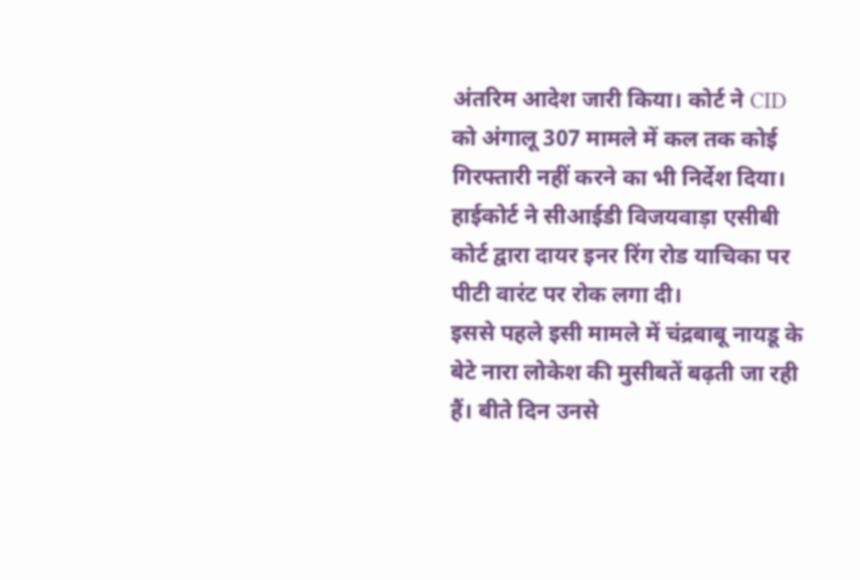अंतरिम आदेश जारी किया। कोर्ट ने CID को अंगालू 307 मामले में कल तक कोई गिरफ्तारी नहीं करने का भी निर्देश दिया। हाईकोर्ट ने सीआईडी विजयवाड़ा एसीबी कोर्ट द्वारा दायर इनर रिंग रोड याचिका पर पीटी वारंट पर रोक लगा दी।
इससे पहले इसी मामले में चंद्रबाबू नायडू के बेटे नारा लोकेश की मुसीबतें बढ़ती जा रही हैं। बीते दिन उनसे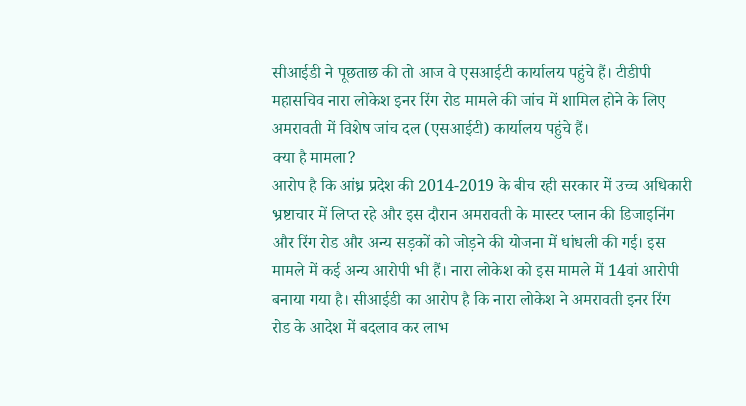सीआईडी ने पूछताछ की तो आज वे एसआईटी कार्यालय पहुंचे हैं। टीडीपी महासचिव नारा लोकेश इनर रिंग रोड मामले की जांच में शामिल होने के लिए अमरावती में विशेष जांच दल (एसआईटी) कार्यालय पहुंचे हैं।
क्या है मामला?
आरोप है कि आंध्र प्रदेश की 2014-2019 के बीच रही सरकार में उच्च अधिकारी भ्रष्टाचार में लिप्त रहे और इस दौरान अमरावती के मास्टर प्लान की डिजाइनिंग और रिंग रोड और अन्य सड़कों को जोड़ने की योजना में धांधली की गई। इस मामले में कई अन्य आरोपी भी हैं। नारा लोकेश को इस मामले में 14वां आरोपी बनाया गया है। सीआईडी का आरोप है कि नारा लोकेश ने अमरावती इनर रिंग रोड के आदेश में बदलाव कर लाभ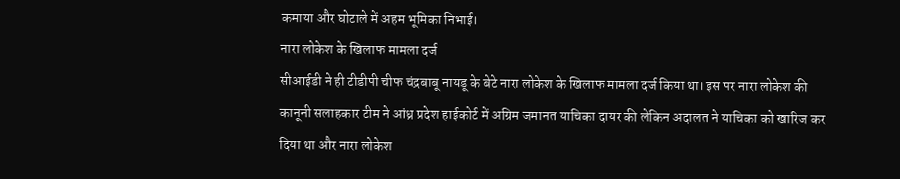कमाया और घोटाले में अहम भूमिका निभाई।
नारा लोकेश के खिलाफ मामला दर्ज
सीआईडी ने ही टीडीपी चीफ चंद्रबाबू नायडू के बेटे नारा लोकेश के खिलाफ मामला दर्ज किया था। इस पर नारा लोकेश की कानूनी सलाहकार टीम ने आंध्र प्रदेश हाईकोर्ट में अग्रिम जमानत याचिका दायर की लेकिन अदालत ने याचिका को खारिज कर दिया था और नारा लोकेश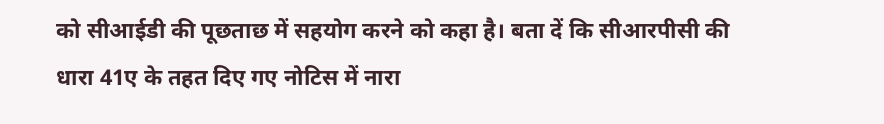को सीआईडी की पूछताछ में सहयोग करने को कहा है। बता दें कि सीआरपीसी की धारा 41ए के तहत दिए गए नोटिस में नारा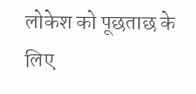लोकेश को पूछताछ के लिए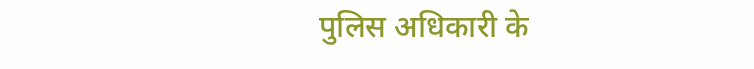पुलिस अधिकारी के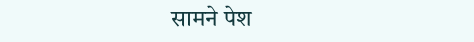सामने पेश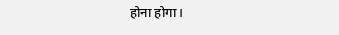होना होगा।